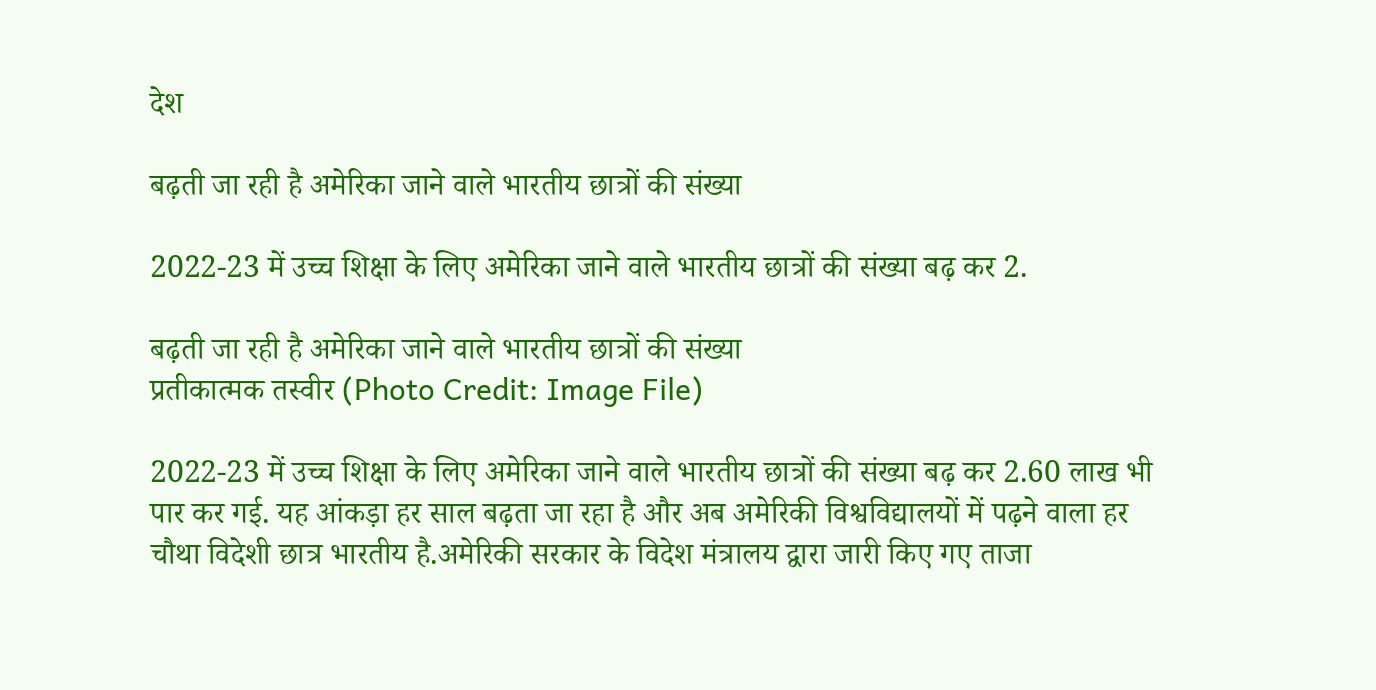देश

बढ़ती जा रही है अमेरिका जाने वाले भारतीय छात्रों की संख्या

2022-23 में उच्च शिक्षा के लिए अमेरिका जाने वाले भारतीय छात्रों की संख्या बढ़ कर 2.

बढ़ती जा रही है अमेरिका जाने वाले भारतीय छात्रों की संख्या
प्रतीकात्मक तस्वीर (Photo Credit: Image File)

2022-23 में उच्च शिक्षा के लिए अमेरिका जाने वाले भारतीय छात्रों की संख्या बढ़ कर 2.60 लाख भी पार कर गई. यह आंकड़ा हर साल बढ़ता जा रहा है और अब अमेरिकी विश्वविद्यालयों में पढ़ने वाला हर चौथा विदेशी छात्र भारतीय है.अमेरिकी सरकार के विदेश मंत्रालय द्वारा जारी किए गए ताजा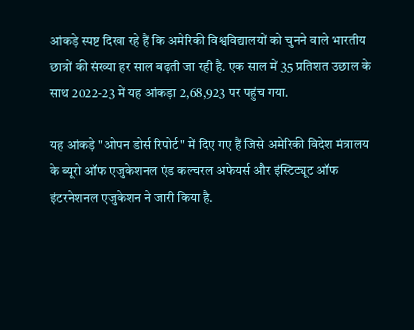आंकड़े स्पष्ट दिखा रहे हैं कि अमेरिकी विश्वविद्यालयों को चुनने वाले भारतीय छात्रों की संख्या हर साल बढ़ती जा रही है. एक साल में 35 प्रतिशत उछाल के साथ 2022-23 में यह आंकड़ा 2,68,923 पर पहुंच गया.

यह आंकड़े "ओपन डोर्स रिपोर्ट" में दिए गए हैं जिसे अमेरिकी विदेश मंत्रालय के ब्यूरो ऑफ एजुकेशनल एंड कल्चरल अफेयर्स और इंस्टिट्यूट ऑफ इंटरनेशनल एजुकेशन ने जारी किया है.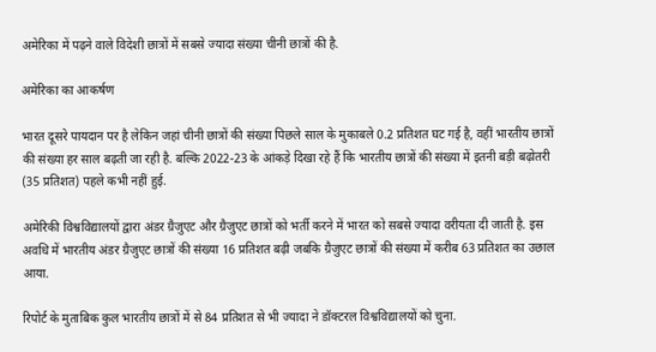अमेरिका में पढ़ने वाले विदेशी छात्रों में सबसे ज्यादा संख्या चीनी छात्रों की है.

अमेरिका का आकर्षण

भारत दूसरे पायदान पर है लेकिन जहां चीनी छात्रों की संख्या पिछले साल के मुकाबले 0.2 प्रतिशत घट गई है, वहीं भारतीय छात्रों की संख्या हर साल बढ़ती जा रही है. बल्कि 2022-23 के आंकड़े दिखा रहे हैं कि भारतीय छात्रों की संख्या में इतनी बड़ी बढ़ोतरी (35 प्रतिशत) पहले कभी नहीं हुई.

अमेरिकी विश्वविद्यालयों द्वारा अंडर ग्रैजुएट और ग्रैजुएट छात्रों को भर्ती करने में भारत को सबसे ज्यादा वरीयता दी जाती है. इस अवधि में भारतीय अंडर ग्रैजुएट छात्रों की संख्या 16 प्रतिशत बढ़ी जबकि ग्रैजुएट छात्रों की संख्या में करीब 63 प्रतिशत का उछाल आया.

रिपोर्ट के मुताबिक कुल भारतीय छात्रों में से 84 प्रतिशत से भी ज्यादा ने डॉक्टरल विश्वविद्यालयों को चुना.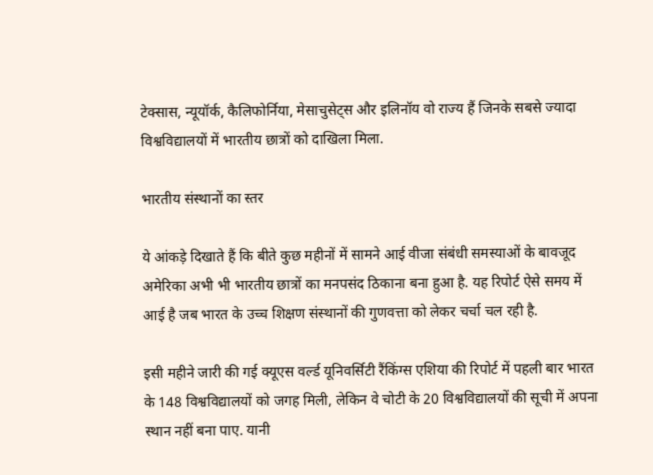टेक्सास, न्यूयॉर्क, कैलिफोर्निया, मेसाचुसेट्स और इलिनॉय वो राज्य हैं जिनके सबसे ज्यादा विश्वविद्यालयों में भारतीय छात्रों को दाखिला मिला.

भारतीय संस्थानों का स्तर

ये आंकड़े दिखाते हैं कि बीते कुछ महीनों में सामने आई वीजा संबंधी समस्याओं के बावजूद अमेरिका अभी भी भारतीय छात्रों का मनपसंद ठिकाना बना हुआ है. यह रिपोर्ट ऐसे समय में आई है जब भारत के उच्च शिक्षण संस्थानों की गुणवत्ता को लेकर चर्चा चल रही है.

इसी महीने जारी की गई क्यूएस वर्ल्ड यूनिवर्सिटी रैंकिंग्स एशिया की रिपोर्ट में पहली बार भारत के 148 विश्वविद्यालयों को जगह मिली, लेकिन वे चोटी के 20 विश्वविद्यालयों की सूची में अपना स्थान नहीं बना पाए. यानी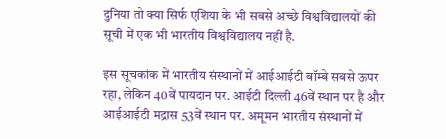दुनिया तो क्या सिर्फ एशिया के भी सबसे अच्छे विश्वविद्यालयों की सूची में एक भी भारतीय विश्वविद्यालय नहीं है.

इस सूचकांक में भारतीय संस्थानों में आईआईटी बॉम्बे सबसे ऊपर रहा, लेकिन 40वें पायदान पर. आईटी दिल्ली 46वें स्थान पर है और आईआईटी मद्रास 53वें स्थान पर. अमूमन भारतीय संस्थानों में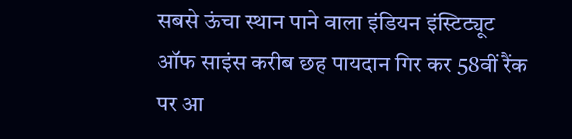सबसे ऊंचा स्थान पाने वाला इंडियन इंस्टिट्यूट ऑफ साइंस करीब छह पायदान गिर कर 58वीं रैंक पर आ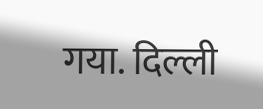गया. दिल्ली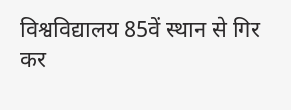विश्वविद्यालय 85वें स्थान से गिर कर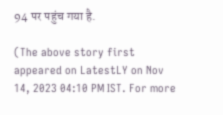94 पर पहुंच गया है.

(The above story first appeared on LatestLY on Nov 14, 2023 04:10 PM IST. For more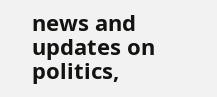news and updates on politics,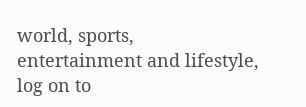world, sports, entertainment and lifestyle, log on to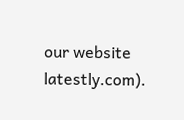our website latestly.com).